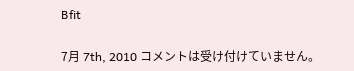Bfit

7月 7th, 2010 コメントは受け付けていません。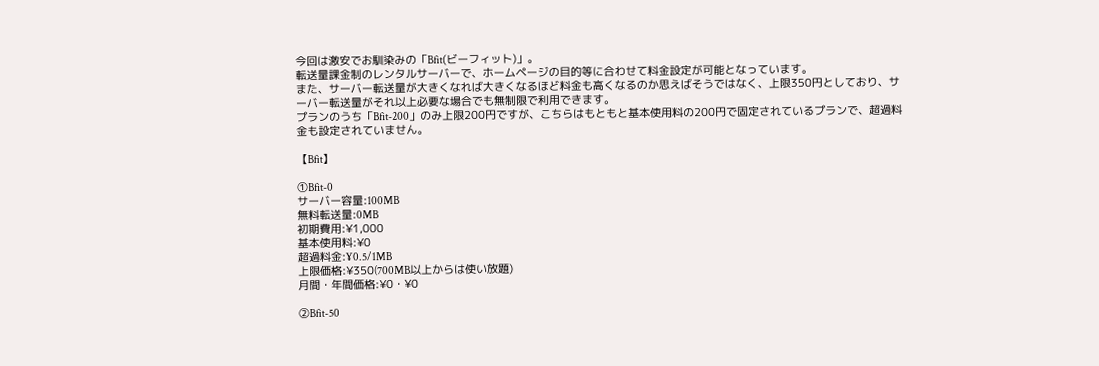今回は激安でお馴染みの「Bfit(ビーフィット)」。
転送量課金制のレンタルサーバーで、ホームページの目的等に合わせて料金設定が可能となっています。
また、サーバー転送量が大きくなれば大きくなるほど料金も高くなるのか思えばそうではなく、上限350円としており、サーバー転送量がそれ以上必要な場合でも無制限で利用できます。
プランのうち「Bfit-200」のみ上限200円ですが、こちらはもともと基本使用料の200円で固定されているプランで、超過料金も設定されていません。

【Bfit】

①Bfit-0
サーバー容量:100MB
無料転送量:0MB
初期費用:¥1,000
基本使用料:¥0
超過料金:¥0.5/1MB
上限価格:¥350(700MB以上からは使い放題)
月間・年間価格:¥0・¥0

②Bfit-50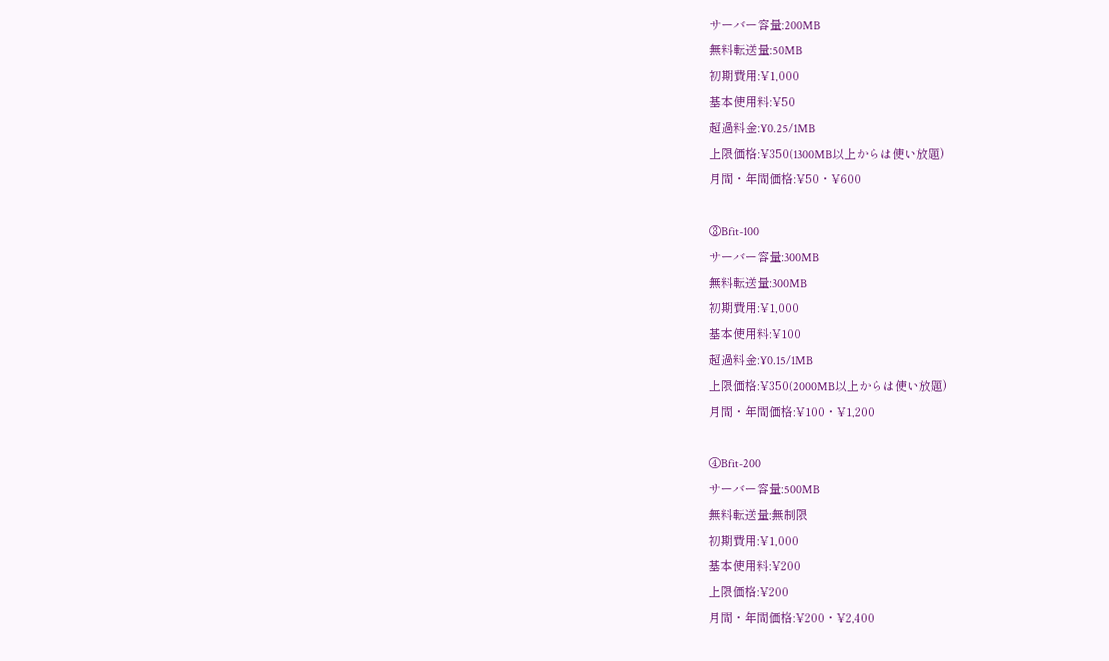サーバー容量:200MB
無料転送量:50MB
初期費用:¥1,000
基本使用料:¥50
超過料金:¥0.25/1MB
上限価格:¥350(1300MB以上からは使い放題)
月間・年間価格:¥50・¥600

③Bfit-100
サーバー容量:300MB
無料転送量:300MB
初期費用:¥1,000
基本使用料:¥100
超過料金:¥0.15/1MB
上限価格:¥350(2000MB以上からは使い放題)
月間・年間価格:¥100・¥1,200

④Bfit-200
サーバー容量:500MB
無料転送量:無制限
初期費用:¥1,000
基本使用料:¥200
上限価格:¥200
月間・年間価格:¥200・¥2,400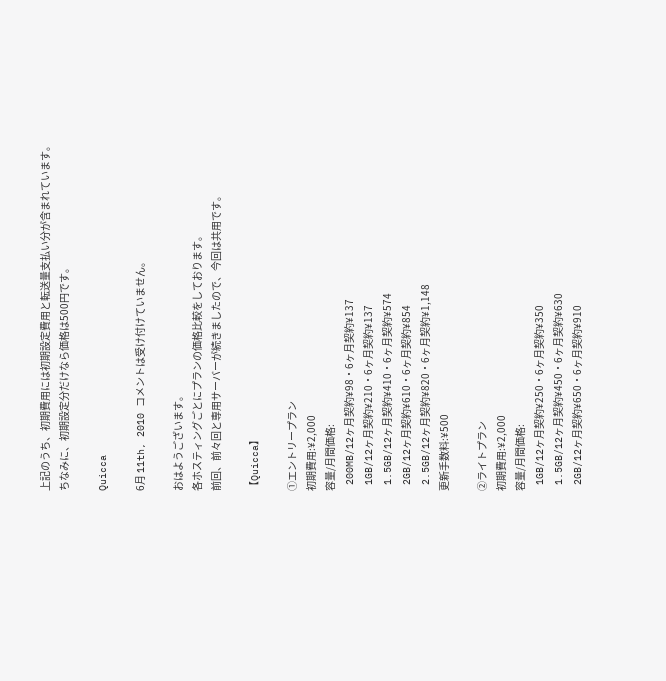上記のうち、初期費用には初期設定費用と転送量支払い分が含まれています。
ちなみに、初期設定分だけなら価格は500円です。

Quicca

6月 11th, 2010 コメントは受け付けていません。

おはようございます。
各ホスティングごとにプランの価格比較をしております。
前回、前々回と専用サーバーが続きましたので、今回は共用です。

【Quicca】

①エントリープラン
初期費用:¥2,000
容量/月間価格:
 200MB/12ヶ月契約¥98・6ヶ月契約¥137
 1GB/12ヶ月契約¥210・6ヶ月契約¥137
 1.5GB/12ヶ月契約¥410・6ヶ月契約¥574
 2GB/12ヶ月契約¥610・6ヶ月契約¥854
 2.5GB/12ヶ月契約¥820・6ヶ月契約¥1,148
更新手数料:¥500

②ライトプラン
初期費用:¥2,000
容量/月間価格:
 1GB/12ヶ月契約¥250・6ヶ月契約¥350
 1.5GB/12ヶ月契約¥450・6ヶ月契約¥630
 2GB/12ヶ月契約¥650・6ヶ月契約¥910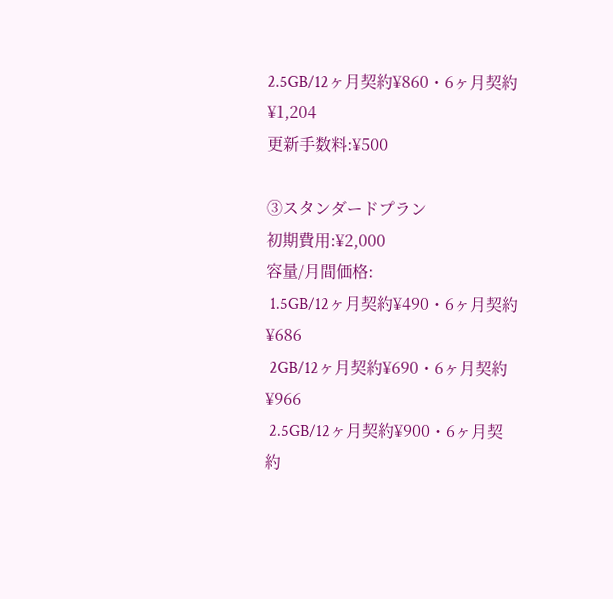2.5GB/12ヶ月契約¥860・6ヶ月契約¥1,204
更新手数料:¥500

③スタンダードプラン
初期費用:¥2,000
容量/月間価格:
 1.5GB/12ヶ月契約¥490・6ヶ月契約¥686
 2GB/12ヶ月契約¥690・6ヶ月契約¥966
 2.5GB/12ヶ月契約¥900・6ヶ月契約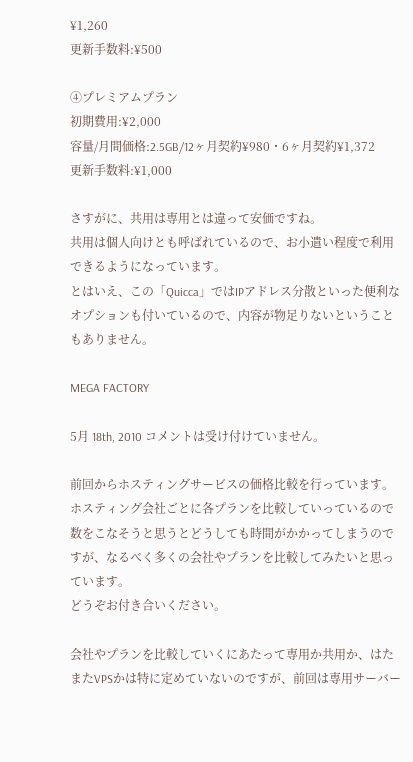¥1,260
更新手数料:¥500

④プレミアムプラン
初期費用:¥2,000
容量/月間価格:2.5GB/12ヶ月契約¥980・6ヶ月契約¥1,372
更新手数料:¥1,000

さすがに、共用は専用とは違って安価ですね。
共用は個人向けとも呼ばれているので、お小遣い程度で利用できるようになっています。
とはいえ、この「Quicca」ではIPアドレス分散といった便利なオプションも付いているので、内容が物足りないということもありません。

MEGA FACTORY

5月 18th, 2010 コメントは受け付けていません。

前回からホスティングサービスの価格比較を行っています。
ホスティング会社ごとに各プランを比較していっているので数をこなそうと思うとどうしても時間がかかってしまうのですが、なるべく多くの会社やプランを比較してみたいと思っています。
どうぞお付き合いください。

会社やプランを比較していくにあたって専用か共用か、はたまたVPSかは特に定めていないのですが、前回は専用サーバー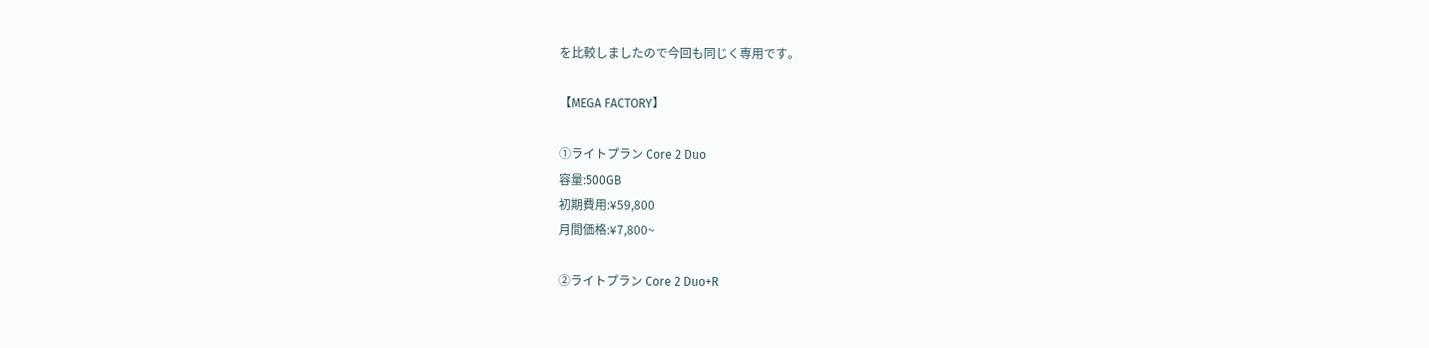を比較しましたので今回も同じく専用です。

【MEGA FACTORY】

①ライトプラン Core 2 Duo
容量:500GB
初期費用:¥59,800
月間価格:¥7,800~

②ライトプラン Core 2 Duo+R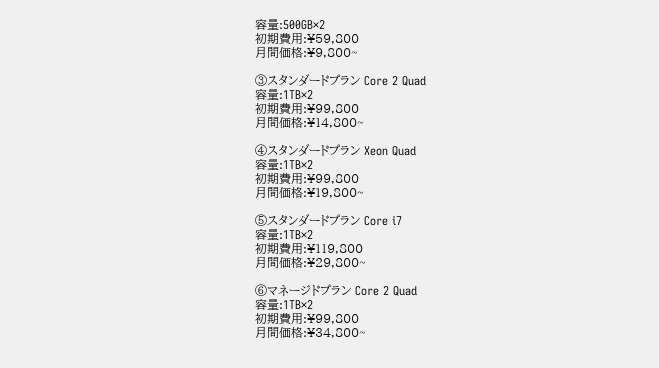容量:500GB×2
初期費用:¥59,800
月間価格:¥9,800~

③スタンダードプラン Core 2 Quad
容量:1TB×2
初期費用:¥99,800
月間価格:¥14,800~

④スタンダードプラン Xeon Quad
容量:1TB×2
初期費用:¥99,800
月間価格:¥19,800~

⑤スタンダードプラン Core i7
容量:1TB×2
初期費用:¥119,800
月間価格:¥29,800~

⑥マネージドプラン Core 2 Quad
容量:1TB×2
初期費用:¥99,800
月間価格:¥34,800~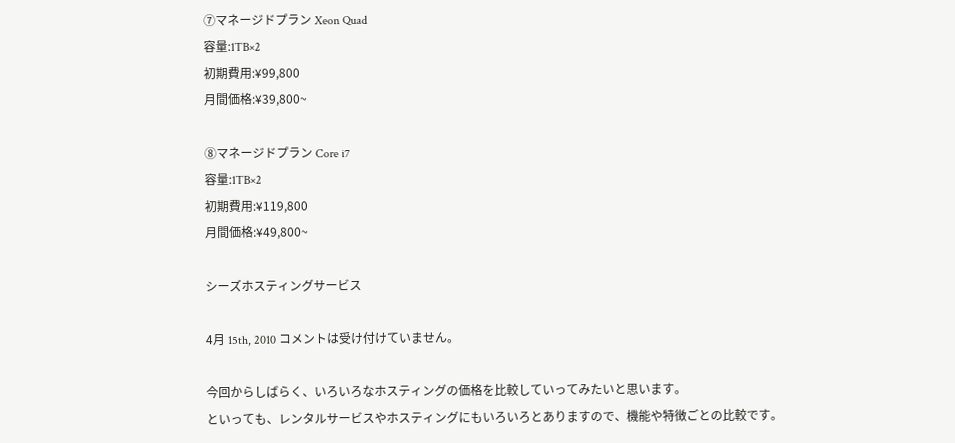⑦マネージドプラン Xeon Quad
容量:1TB×2
初期費用:¥99,800
月間価格:¥39,800~

⑧マネージドプラン Core i7
容量:1TB×2
初期費用:¥119,800
月間価格:¥49,800~

シーズホスティングサービス

4月 15th, 2010 コメントは受け付けていません。

今回からしばらく、いろいろなホスティングの価格を比較していってみたいと思います。
といっても、レンタルサービスやホスティングにもいろいろとありますので、機能や特徴ごとの比較です。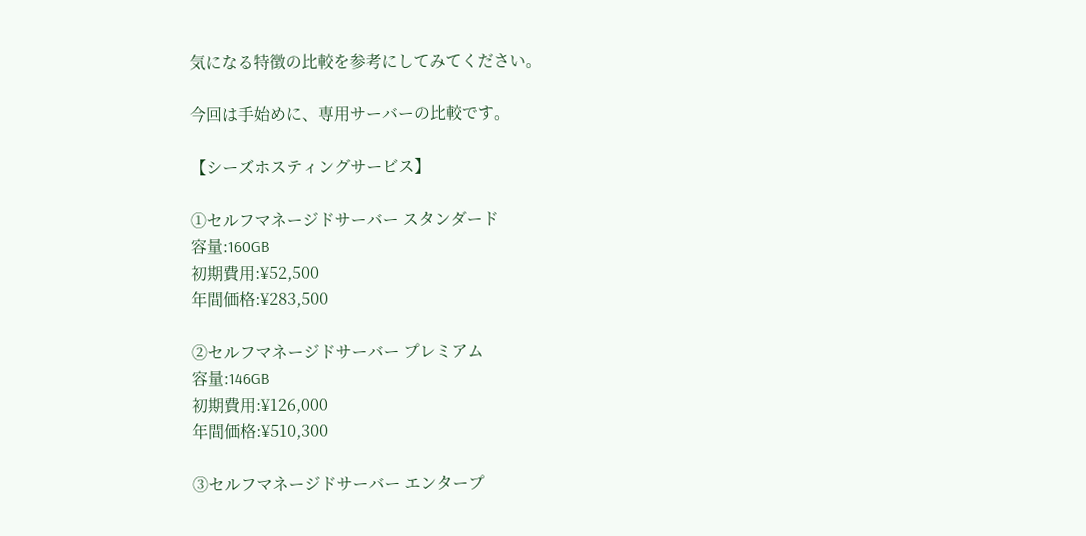気になる特徴の比較を参考にしてみてください。

今回は手始めに、専用サーバーの比較です。

【シーズホスティングサービス】

①セルフマネージドサーバー スタンダード
容量:160GB
初期費用:¥52,500
年間価格:¥283,500

②セルフマネージドサーバー プレミアム
容量:146GB
初期費用:¥126,000
年間価格:¥510,300

③セルフマネージドサーバー エンタープ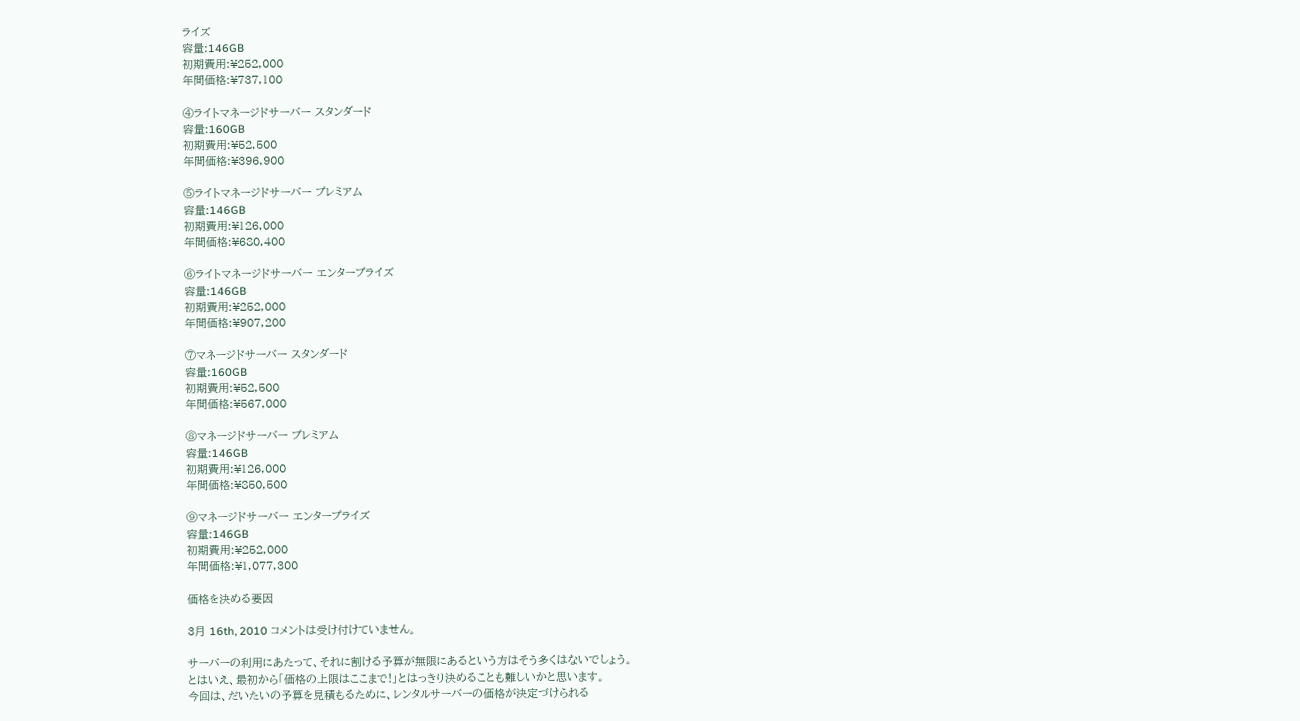ライズ
容量:146GB
初期費用:¥252,000
年間価格:¥737,100

④ライトマネージドサーバー スタンダード
容量:160GB
初期費用:¥52,500
年間価格:¥396,900

⑤ライトマネージドサーバー プレミアム
容量:146GB
初期費用:¥126,000
年間価格:¥680,400

⑥ライトマネージドサーバー エンタープライズ
容量:146GB
初期費用:¥252,000
年間価格:¥907,200

⑦マネージドサーバー スタンダード
容量:160GB
初期費用:¥52,500
年間価格:¥567,000

⑧マネージドサーバー プレミアム
容量:146GB
初期費用:¥126,000
年間価格:¥850,500

⑨マネージドサーバー エンタープライズ
容量:146GB
初期費用:¥252,000
年間価格:¥1,077,300

価格を決める要因

3月 16th, 2010 コメントは受け付けていません。

サーバーの利用にあたって、それに割ける予算が無限にあるという方はそう多くはないでしょう。
とはいえ、最初から「価格の上限はここまで!」とはっきり決めることも難しいかと思います。
今回は、だいたいの予算を見積もるために、レンタルサーバーの価格が決定づけられる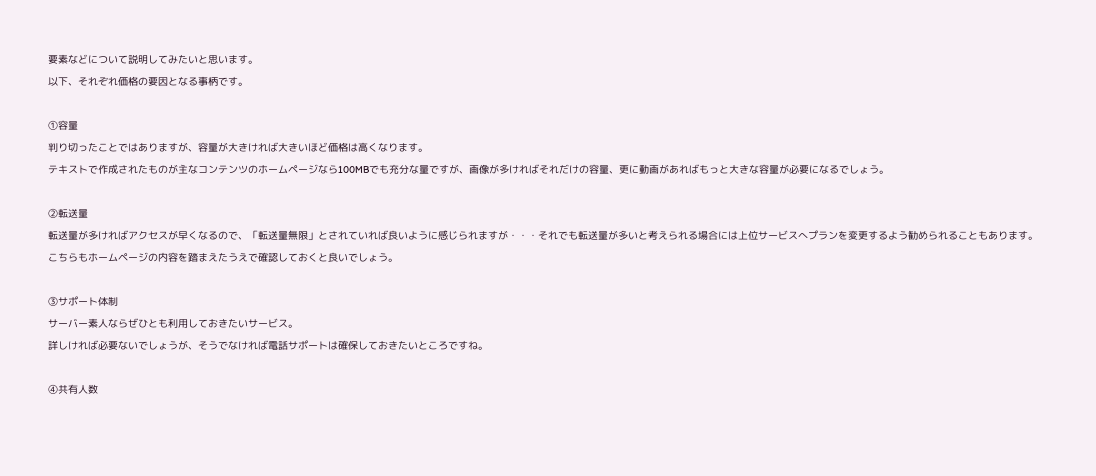要素などについて説明してみたいと思います。
以下、それぞれ価格の要因となる事柄です。

①容量
判り切ったことではありますが、容量が大きければ大きいほど価格は高くなります。
テキストで作成されたものが主なコンテンツのホームページなら100MBでも充分な量ですが、画像が多ければそれだけの容量、更に動画があればもっと大きな容量が必要になるでしょう。

②転送量
転送量が多ければアクセスが早くなるので、「転送量無限」とされていれば良いように感じられますが・・・それでも転送量が多いと考えられる場合には上位サービスへプランを変更するよう勧められることもあります。
こちらもホームページの内容を踏まえたうえで確認しておくと良いでしょう。

③サポート体制
サーバー素人ならぜひとも利用しておきたいサービス。
詳しければ必要ないでしょうが、そうでなければ電話サポートは確保しておきたいところですね。

④共有人数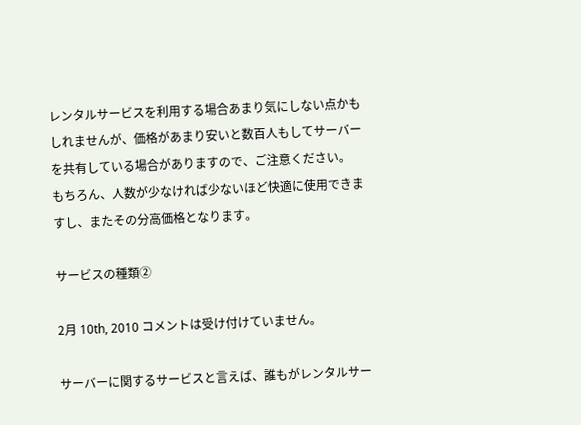レンタルサービスを利用する場合あまり気にしない点かもしれませんが、価格があまり安いと数百人もしてサーバーを共有している場合がありますので、ご注意ください。
もちろん、人数が少なければ少ないほど快適に使用できますし、またその分高価格となります。

サービスの種類②

2月 10th, 2010 コメントは受け付けていません。

サーバーに関するサービスと言えば、誰もがレンタルサー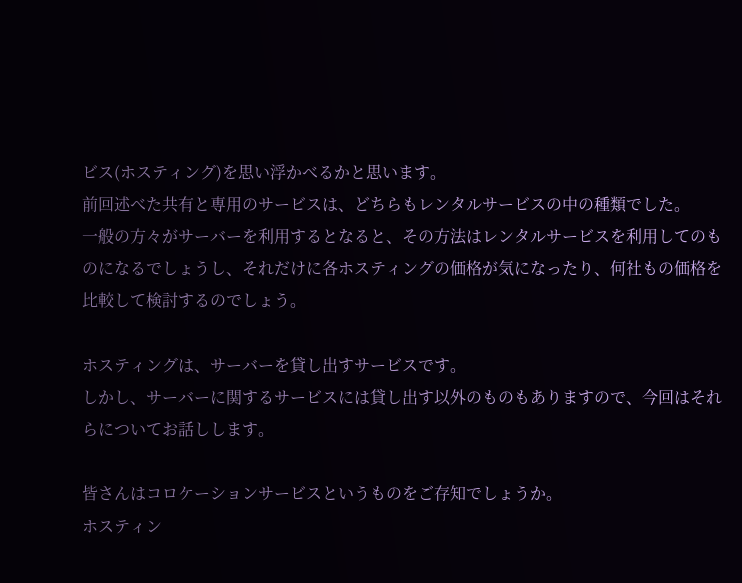ビス(ホスティング)を思い浮かべるかと思います。
前回述べた共有と専用のサービスは、どちらもレンタルサービスの中の種類でした。
一般の方々がサーバーを利用するとなると、その方法はレンタルサービスを利用してのものになるでしょうし、それだけに各ホスティングの価格が気になったり、何社もの価格を比較して検討するのでしょう。

ホスティングは、サーバーを貸し出すサービスです。
しかし、サーバーに関するサービスには貸し出す以外のものもありますので、今回はそれらについてお話しします。

皆さんはコロケーションサービスというものをご存知でしょうか。
ホスティン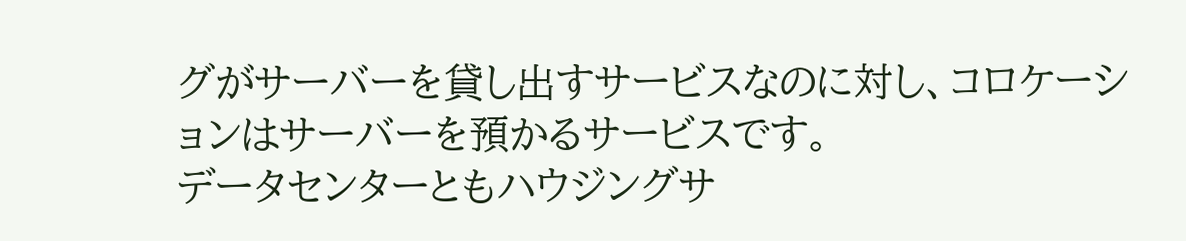グがサーバーを貸し出すサービスなのに対し、コロケーションはサーバーを預かるサービスです。
データセンターともハウジングサ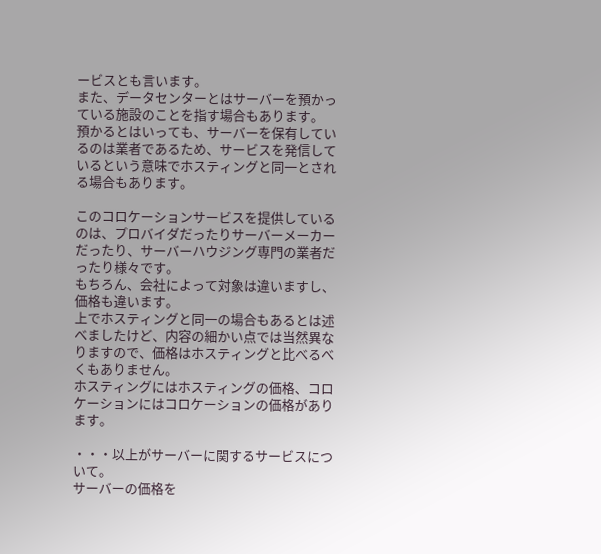ービスとも言います。
また、データセンターとはサーバーを預かっている施設のことを指す場合もあります。
預かるとはいっても、サーバーを保有しているのは業者であるため、サービスを発信しているという意味でホスティングと同一とされる場合もあります。

このコロケーションサービスを提供しているのは、プロバイダだったりサーバーメーカーだったり、サーバーハウジング専門の業者だったり様々です。
もちろん、会社によって対象は違いますし、価格も違います。
上でホスティングと同一の場合もあるとは述べましたけど、内容の細かい点では当然異なりますので、価格はホスティングと比べるべくもありません。
ホスティングにはホスティングの価格、コロケーションにはコロケーションの価格があります。

・・・以上がサーバーに関するサービスについて。
サーバーの価格を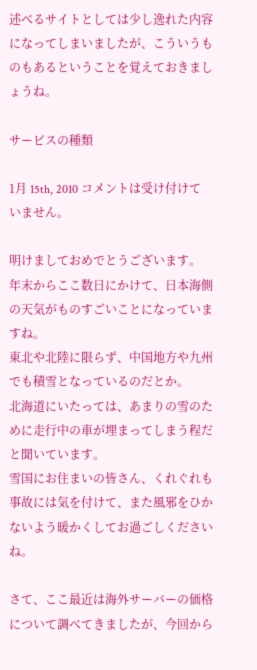述べるサイトとしては少し逸れた内容になってしまいましたが、こういうものもあるということを覚えておきましょうね。

サービスの種類

1月 15th, 2010 コメントは受け付けていません。

明けましておめでとうございます。
年末からここ数日にかけて、日本海側の天気がものすごいことになっていますね。
東北や北陸に限らず、中国地方や九州でも積雪となっているのだとか。
北海道にいたっては、あまりの雪のために走行中の車が埋まってしまう程だと聞いています。
雪国にお住まいの皆さん、くれぐれも事故には気を付けて、また風邪をひかないよう暖かくしてお過ごしくださいね。

さて、ここ最近は海外サーバーの価格について調べてきましたが、今回から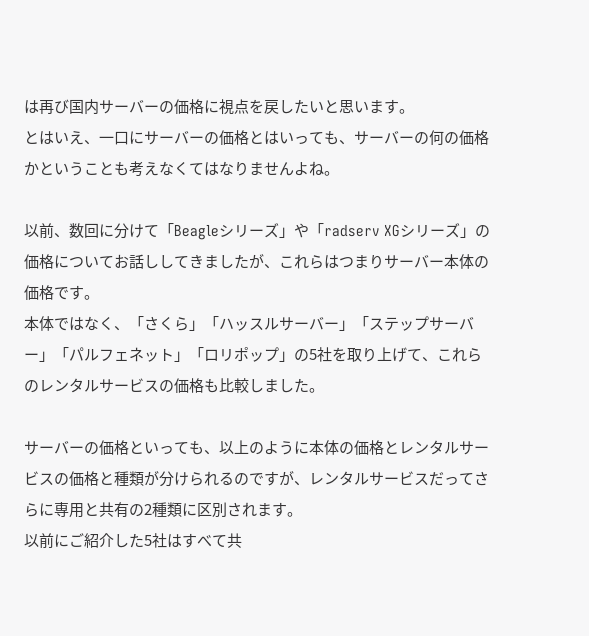は再び国内サーバーの価格に視点を戻したいと思います。
とはいえ、一口にサーバーの価格とはいっても、サーバーの何の価格かということも考えなくてはなりませんよね。

以前、数回に分けて「Beagleシリーズ」や「radserv XGシリーズ」の価格についてお話ししてきましたが、これらはつまりサーバー本体の価格です。
本体ではなく、「さくら」「ハッスルサーバー」「ステップサーバー」「パルフェネット」「ロリポップ」の5社を取り上げて、これらのレンタルサービスの価格も比較しました。

サーバーの価格といっても、以上のように本体の価格とレンタルサービスの価格と種類が分けられるのですが、レンタルサービスだってさらに専用と共有の2種類に区別されます。
以前にご紹介した5社はすべて共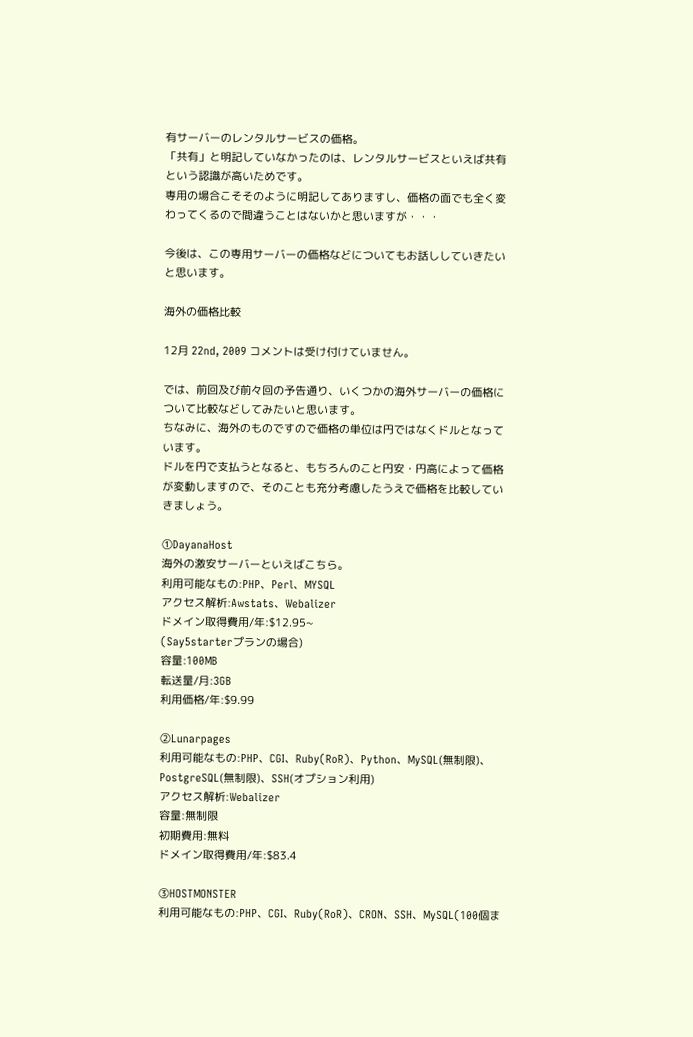有サーバーのレンタルサービスの価格。
「共有」と明記していなかったのは、レンタルサービスといえば共有という認識が高いためです。
専用の場合こそそのように明記してありますし、価格の面でも全く変わってくるので間違うことはないかと思いますが・・・

今後は、この専用サーバーの価格などについてもお話ししていきたいと思います。

海外の価格比較

12月 22nd, 2009 コメントは受け付けていません。

では、前回及び前々回の予告通り、いくつかの海外サーバーの価格について比較などしてみたいと思います。
ちなみに、海外のものですので価格の単位は円ではなくドルとなっています。
ドルを円で支払うとなると、もちろんのこと円安・円高によって価格が変動しますので、そのことも充分考慮したうえで価格を比較していきましょう。

①DayanaHost
海外の激安サーバーといえばこちら。
利用可能なもの:PHP、Perl、MYSQL
アクセス解析:Awstats、Webalizer
ドメイン取得費用/年:$12.95~
(Say5starterプランの場合)
容量:100MB
転送量/月:3GB
利用価格/年:$9.99

②Lunarpages
利用可能なもの:PHP、CGI、Ruby(RoR)、Python、MySQL(無制限)、PostgreSQL(無制限)、SSH(オプション利用)
アクセス解析:Webalizer
容量:無制限
初期費用:無料
ドメイン取得費用/年:$83.4

③HOSTMONSTER
利用可能なもの:PHP、CGI、Ruby(RoR)、CRON、SSH、MySQL(100個ま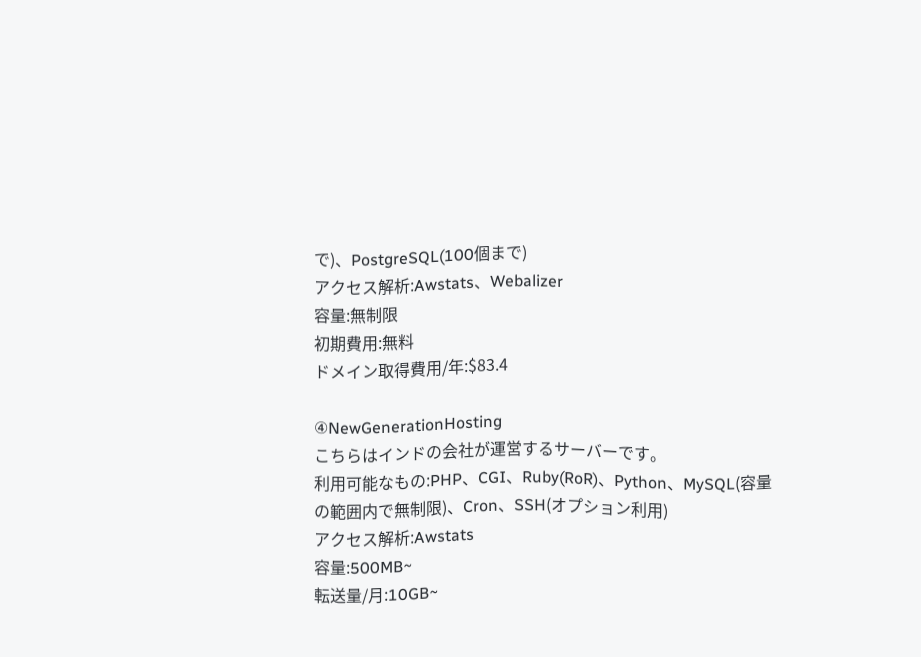で)、PostgreSQL(100個まで)
アクセス解析:Awstats、Webalizer
容量:無制限
初期費用:無料
ドメイン取得費用/年:$83.4

④NewGenerationHosting
こちらはインドの会社が運営するサーバーです。
利用可能なもの:PHP、CGI、Ruby(RoR)、Python、MySQL(容量の範囲内で無制限)、Cron、SSH(オプション利用)
アクセス解析:Awstats
容量:500MB~
転送量/月:10GB~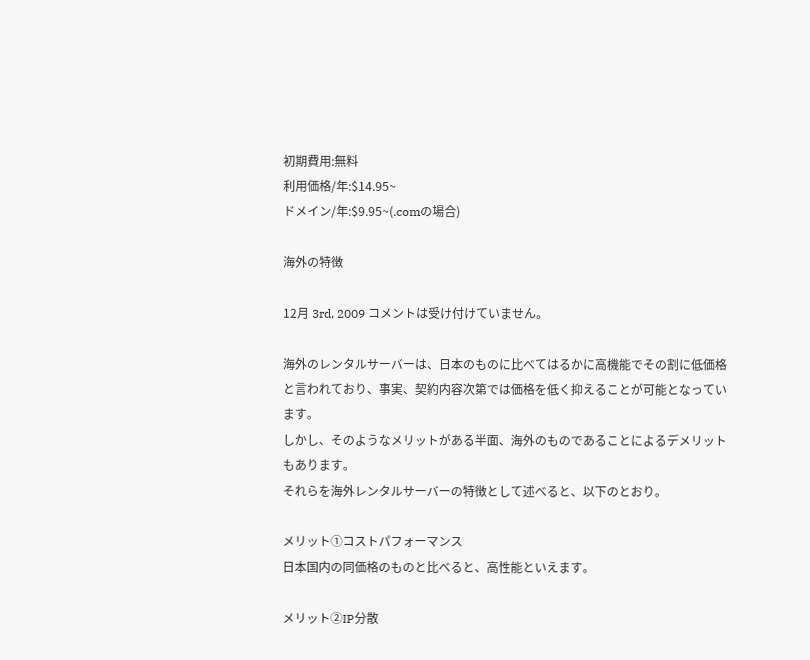初期費用:無料
利用価格/年:$14.95~
ドメイン/年:$9.95~(.comの場合)

海外の特徴

12月 3rd, 2009 コメントは受け付けていません。

海外のレンタルサーバーは、日本のものに比べてはるかに高機能でその割に低価格と言われており、事実、契約内容次第では価格を低く抑えることが可能となっています。
しかし、そのようなメリットがある半面、海外のものであることによるデメリットもあります。
それらを海外レンタルサーバーの特徴として述べると、以下のとおり。

メリット①コストパフォーマンス
日本国内の同価格のものと比べると、高性能といえます。

メリット②IP分散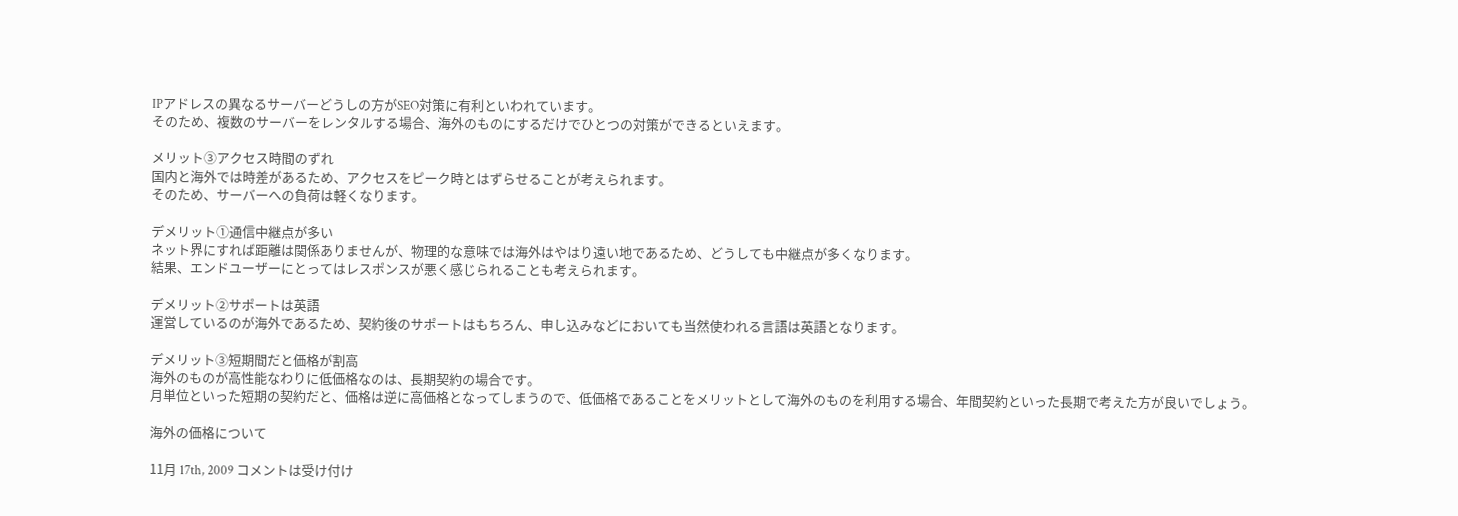IPアドレスの異なるサーバーどうしの方がSEO対策に有利といわれています。
そのため、複数のサーバーをレンタルする場合、海外のものにするだけでひとつの対策ができるといえます。

メリット③アクセス時間のずれ
国内と海外では時差があるため、アクセスをピーク時とはずらせることが考えられます。
そのため、サーバーへの負荷は軽くなります。

デメリット①通信中継点が多い
ネット界にすれば距離は関係ありませんが、物理的な意味では海外はやはり遠い地であるため、どうしても中継点が多くなります。
結果、エンドユーザーにとってはレスポンスが悪く感じられることも考えられます。

デメリット②サポートは英語
運営しているのが海外であるため、契約後のサポートはもちろん、申し込みなどにおいても当然使われる言語は英語となります。

デメリット③短期間だと価格が割高
海外のものが高性能なわりに低価格なのは、長期契約の場合です。
月単位といった短期の契約だと、価格は逆に高価格となってしまうので、低価格であることをメリットとして海外のものを利用する場合、年間契約といった長期で考えた方が良いでしょう。

海外の価格について

11月 17th, 2009 コメントは受け付け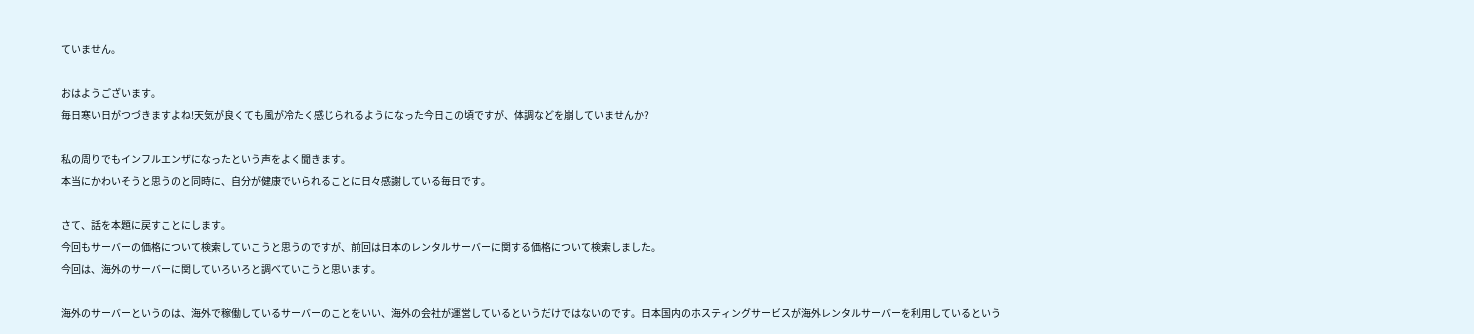ていません。

おはようございます。
毎日寒い日がつづきますよね!天気が良くても風が冷たく感じられるようになった今日この頃ですが、体調などを崩していませんか?

私の周りでもインフルエンザになったという声をよく聞きます。
本当にかわいそうと思うのと同時に、自分が健康でいられることに日々感謝している毎日です。

さて、話を本題に戻すことにします。
今回もサーバーの価格について検索していこうと思うのですが、前回は日本のレンタルサーバーに関する価格について検索しました。
今回は、海外のサーバーに関していろいろと調べていこうと思います。

海外のサーバーというのは、海外で稼働しているサーバーのことをいい、海外の会社が運営しているというだけではないのです。日本国内のホスティングサービスが海外レンタルサーバーを利用しているという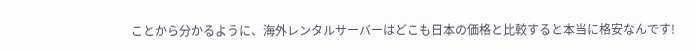ことから分かるように、海外レンタルサーバーはどこも日本の価格と比較すると本当に格安なんです!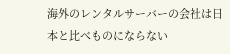海外のレンタルサーバーの会社は日本と比べものにならない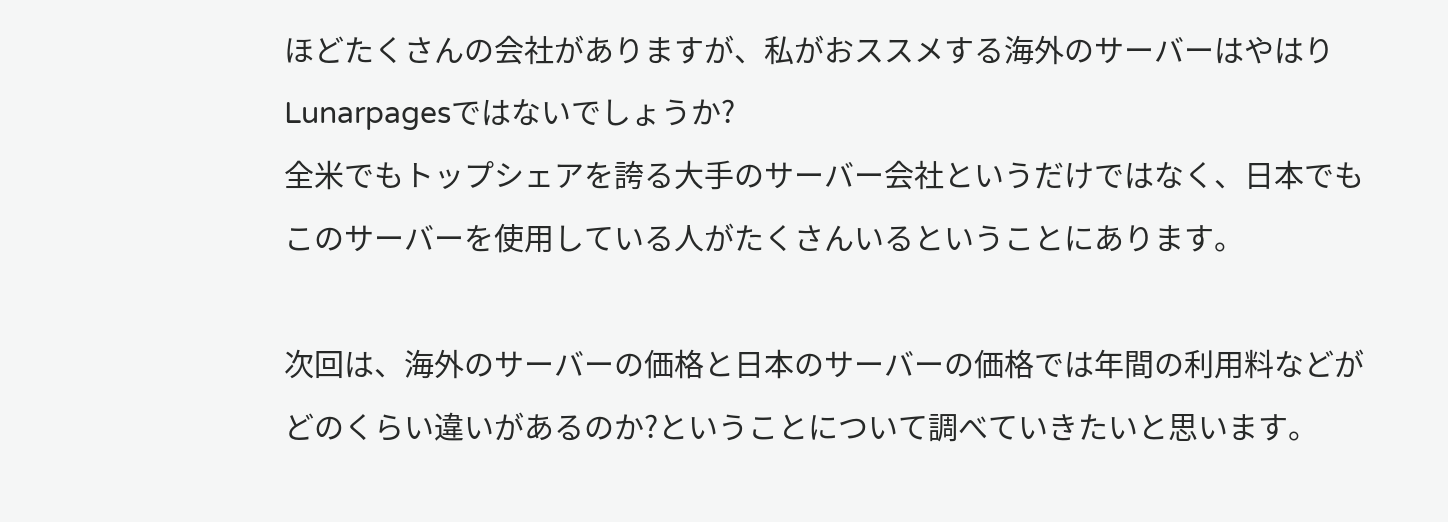ほどたくさんの会社がありますが、私がおススメする海外のサーバーはやはりLunarpagesではないでしょうか?
全米でもトップシェアを誇る大手のサーバー会社というだけではなく、日本でもこのサーバーを使用している人がたくさんいるということにあります。

次回は、海外のサーバーの価格と日本のサーバーの価格では年間の利用料などがどのくらい違いがあるのか?ということについて調べていきたいと思います。